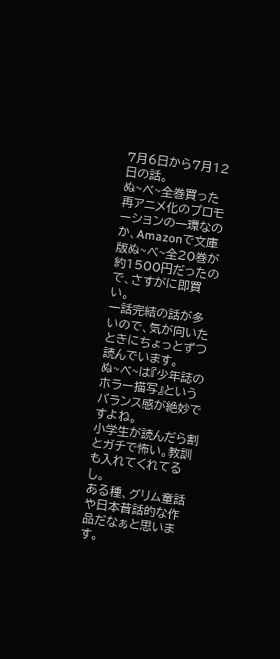7月6日から7月12日の話。
ぬ~べ~全巻買った
再アニメ化のプロモーションの一環なのか、Amazonで文庫版ぬ~べ~全20巻が約1500円だったので、さすがに即買い。
一話完結の話が多いので、気が向いたときにちょっとずつ読んでいます。
ぬ~べ~は『少年誌のホラー描写』というバランス感が絶妙ですよね。
小学生が読んだら割とガチで怖い。教訓も入れてくれてるし。
ある種、グリム童話や日本昔話的な作品だなぁと思います。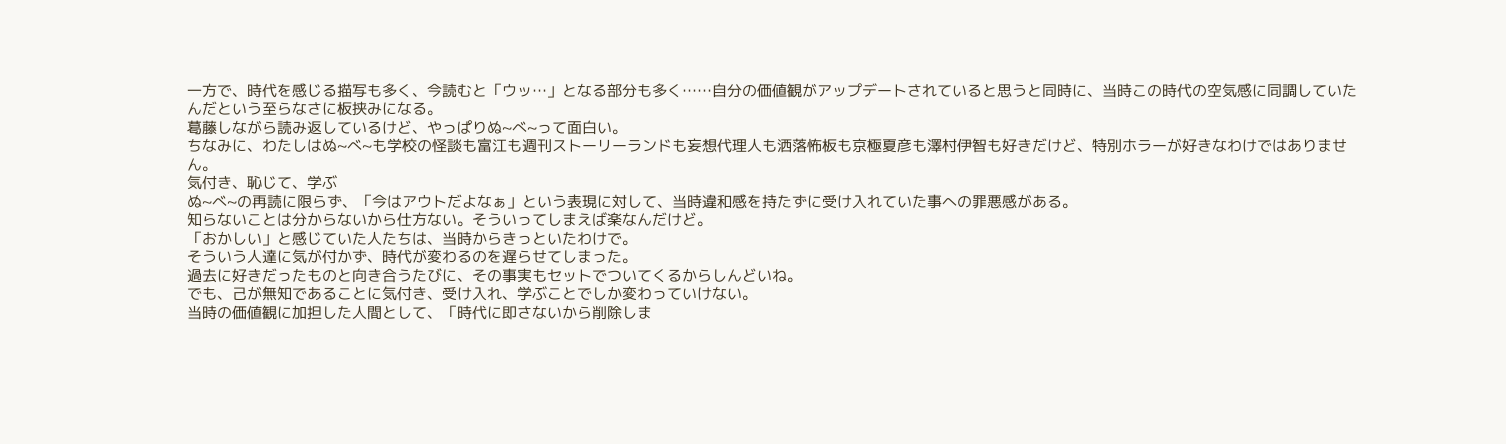一方で、時代を感じる描写も多く、今読むと「ウッ…」となる部分も多く……自分の価値観がアップデートされていると思うと同時に、当時この時代の空気感に同調していたんだという至らなさに板挟みになる。
葛藤しながら読み返しているけど、やっぱりぬ~べ~って面白い。
ちなみに、わたしはぬ~べ~も学校の怪談も富江も週刊ストーリーランドも妄想代理人も洒落怖板も京極夏彦も澤村伊智も好きだけど、特別ホラーが好きなわけではありません。
気付き、恥じて、学ぶ
ぬ~べ~の再読に限らず、「今はアウトだよなぁ」という表現に対して、当時違和感を持たずに受け入れていた事への罪悪感がある。
知らないことは分からないから仕方ない。そういってしまえば楽なんだけど。
「おかしい」と感じていた人たちは、当時からきっといたわけで。
そういう人達に気が付かず、時代が変わるのを遅らせてしまった。
過去に好きだったものと向き合うたびに、その事実もセットでついてくるからしんどいね。
でも、己が無知であることに気付き、受け入れ、学ぶことでしか変わっていけない。
当時の価値観に加担した人間として、「時代に即さないから削除しま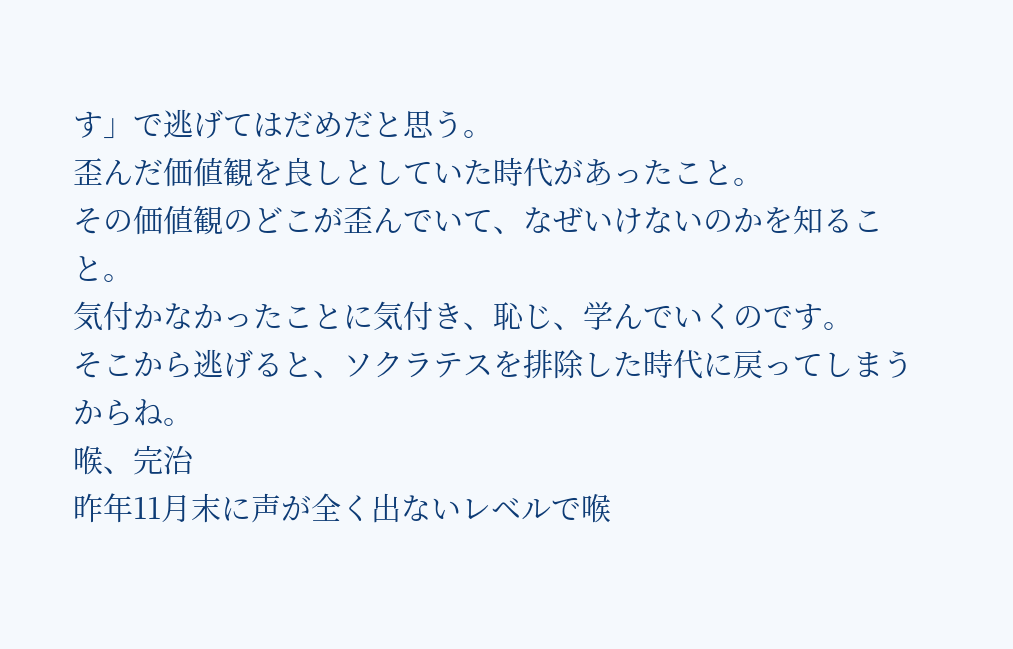す」で逃げてはだめだと思う。
歪んだ価値観を良しとしていた時代があったこと。
その価値観のどこが歪んでいて、なぜいけないのかを知ること。
気付かなかったことに気付き、恥じ、学んでいくのです。
そこから逃げると、ソクラテスを排除した時代に戻ってしまうからね。
喉、完治
昨年11月末に声が全く出ないレベルで喉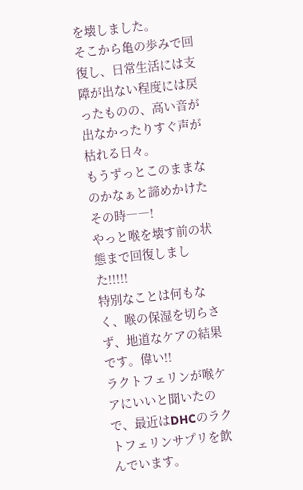を壊しました。
そこから亀の歩みで回復し、日常生活には支障が出ない程度には戻ったものの、高い音が出なかったりすぐ声が枯れる日々。
もうずっとこのままなのかなぁと諦めかけたその時――!
やっと喉を壊す前の状態まで回復しました!!!!!
特別なことは何もなく、喉の保湿を切らさず、地道なケアの結果です。偉い!!
ラクトフェリンが喉ケアにいいと聞いたので、最近はDHCのラクトフェリンサプリを飲んでいます。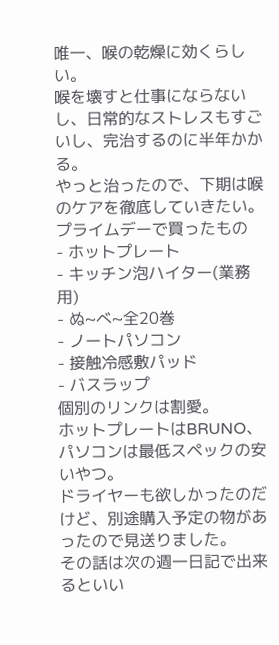唯一、喉の乾燥に効くらしい。
喉を壊すと仕事にならないし、日常的なストレスもすごいし、完治するのに半年かかる。
やっと治ったので、下期は喉のケアを徹底していきたい。
プライムデーで買ったもの
- ホットプレート
- キッチン泡ハイター(業務用)
- ぬ~べ~全20巻
- ノートパソコン
- 接触冷感敷パッド
- バスラップ
個別のリンクは割愛。
ホットプレートはBRUNO、パソコンは最低スペックの安いやつ。
ドライヤーも欲しかったのだけど、別途購入予定の物があったので見送りました。
その話は次の週一日記で出来るといい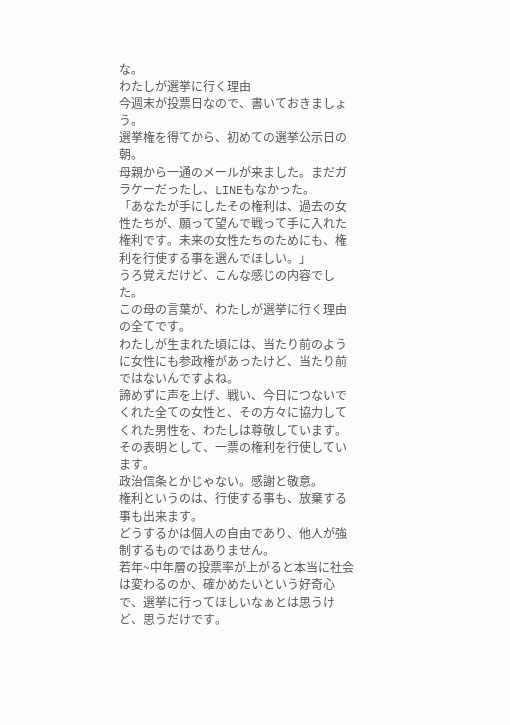な。
わたしが選挙に行く理由
今週末が投票日なので、書いておきましょう。
選挙権を得てから、初めての選挙公示日の朝。
母親から一通のメールが来ました。まだガラケーだったし、LINEもなかった。
「あなたが手にしたその権利は、過去の女性たちが、願って望んで戦って手に入れた権利です。未来の女性たちのためにも、権利を行使する事を選んでほしい。」
うろ覚えだけど、こんな感じの内容でした。
この母の言葉が、わたしが選挙に行く理由の全てです。
わたしが生まれた頃には、当たり前のように女性にも参政権があったけど、当たり前ではないんですよね。
諦めずに声を上げ、戦い、今日につないでくれた全ての女性と、その方々に協力してくれた男性を、わたしは尊敬しています。
その表明として、一票の権利を行使しています。
政治信条とかじゃない。感謝と敬意。
権利というのは、行使する事も、放棄する事も出来ます。
どうするかは個人の自由であり、他人が強制するものではありません。
若年~中年層の投票率が上がると本当に社会は変わるのか、確かめたいという好奇心で、選挙に行ってほしいなぁとは思うけど、思うだけです。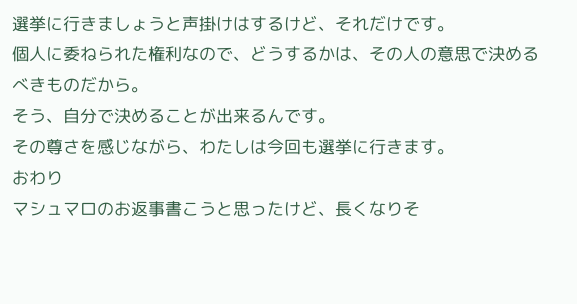選挙に行きましょうと声掛けはするけど、それだけです。
個人に委ねられた権利なので、どうするかは、その人の意思で決めるべきものだから。
そう、自分で決めることが出来るんです。
その尊さを感じながら、わたしは今回も選挙に行きます。
おわり
マシュマロのお返事書こうと思ったけど、長くなりそ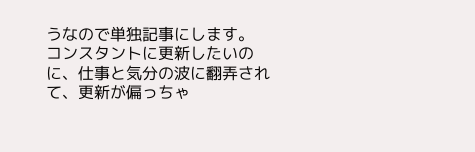うなので単独記事にします。
コンスタントに更新したいのに、仕事と気分の波に翻弄されて、更新が偏っちゃ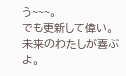う~~~。
でも更新して偉い。未来のわたしが喜ぶよ。